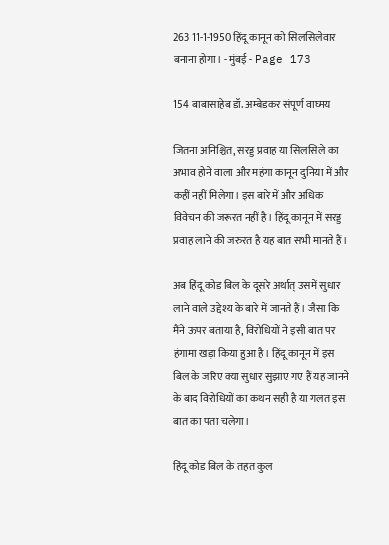263 11-1-1950 हिंदू कानून को सिलसिलेवार बनाना होगा। - मुंबई - Page 173

154 बाबासाहेब डॉ. अम्बेडकर संपूर्ण वाघ्मय

जितना अनिश्चित, सरड्ड प्रवाह या सिलसिले का अभाव होने वाला और महंगा कानून दुनिया में और कहीं नहीं मिलेगा। इस बारे में और अधिक विवेचन की जरूरत नहीं है। हिंदू कानून में सरड्ड प्रवाह लाने की जरुरत है यह बात सभी मानते हैं।

अब हिंदू कोड बिल के दूसरे अर्थात् उसमें सुधार लाने वाले उद्देश्य के बारे में जानते हैं। जैसा कि मैंने ऊपर बताया है, विरोधियों ने इसी बात पर हंगामा खड़ा किया हुआ है। हिंदू कानून में इस बिल के जरिए क्या सुधार सुझाए गए हैं यह जानने के बाद विरोधियों का कथन सही है या गलत इस बात का पता चलेगा।

हिंदू कोड बिल के तहत कुल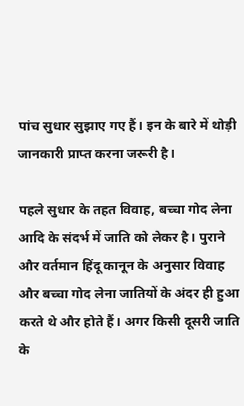पांच सुधार सुझाए गए हैं। इन के बारे में थोड़ी जानकारी प्राप्त करना जरूरी है।

पहले सुधार के तहत विवाह, बच्चा गोद लेना आदि के संदर्भ में जाति को लेकर है। पुराने और वर्तमान हिंदू कानून के अनुसार विवाह और बच्चा गोद लेना जातियों के अंदर ही हुआ करते थे और होते हैं। अगर किसी दूसरी जाति के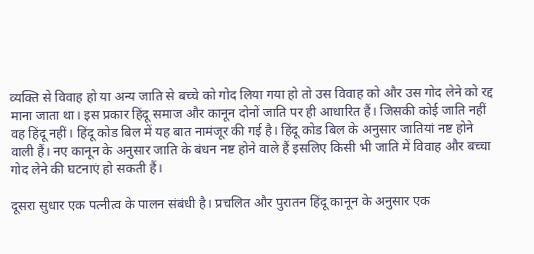व्यक्ति से विवाह हो या अन्य जाति से बच्चे को गोद लिया गया हो तो उस विवाह को और उस गोद लेने को रद्द माना जाता था। इस प्रकार हिंदू समाज और कानून दोनों जाति पर ही आधारित हैं। जिसकी कोई जाति नहीं वह हिंदू नहीं। हिंदू कोड बिल में यह बात नामंजूर की गई है। हिंदू कोड बिल के अनुसार जातियां नष्ट होने वाली हैं। नए कानून के अनुसार जाति के बंधन नष्ट होने वाले हैं इसलिए किसी भी जाति में विवाह और बच्चा गोद लेने की घटनाएं हो सकती हैं।

दूसरा सुधार एक पत्नीत्व के पालन संबंधी है। प्रचलित और पुरातन हिंदू कानून के अनुसार एक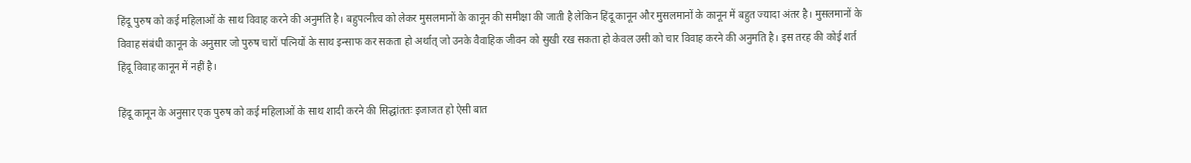हिंदू पुरुष को कई महिलाओं के साथ विवाह करने की अनुमति है। बहुपत्नीत्व को लेकर मुसलमानों के कानून की समीक्षा की जाती है लेकिन हिंदू कानून और मुसलमानों के कानून में बहुत ज्यादा अंतर है। मुसलमानों के विवाह संबंधी कानून के अनुसार जो पुरुष चारों पत्नियों के साथ इन्साफ कर सकता हो अर्थात् जो उनके वैवाहिक जीवन को सुखी रख सकता हो केवल उसी को चार विवाह करने की अनुमति है। इस तरह की कोई शर्त हिंदू विवाह कानून में नहीं है।

हिंदू कानून के अनुसार एक पुरुष को कई महिलाओं के साथ शादी करने की सिद्धांततः इजाजत हो ऐसी बात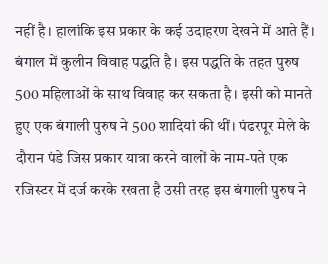नहीं है। हालांकि इस प्रकार के कई उदाहरण देखने में आते हैं। बंगाल में कुलीन विवाह पद्धति है। इस पद्धति के तहत पुरुष 500 महिलाओं के साथ विवाह कर सकता है। इसी को मानते हुए एक बंगाली पुरुष ने 500 शादियां की थीं। पंढरपूर मेले के दौरान पंडे जिस प्रकार यात्रा करने वालों के नाम-पते एक रजिस्टर में दर्ज करके रखता है उसी तरह इस बंगाली पुरुष ने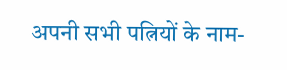अपनी सभी पत्नियों के नाम-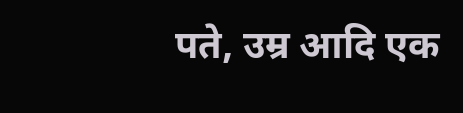पते, उम्र आदि एक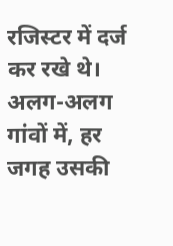रजिस्टर में दर्ज कर रखे थे। अलग-अलग गांवों में, हर जगह उसकी